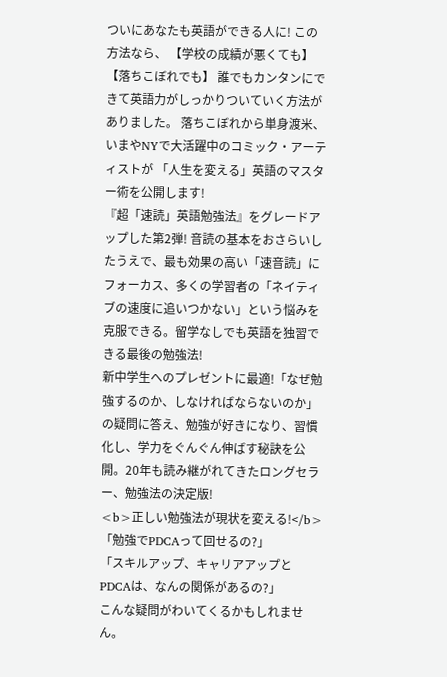ついにあなたも英語ができる人に! この方法なら、 【学校の成績が悪くても】 【落ちこぼれでも】 誰でもカンタンにできて英語力がしっかりついていく方法がありました。 落ちこぼれから単身渡米、いまやNYで大活躍中のコミック・アーティストが 「人生を変える」英語のマスター術を公開します!
『超「速読」英語勉強法』をグレードアップした第2弾! 音読の基本をおさらいしたうえで、最も効果の高い「速音読」にフォーカス、多くの学習者の「ネイティブの速度に追いつかない」という悩みを克服できる。留学なしでも英語を独習できる最後の勉強法!
新中学生へのプレゼントに最適!「なぜ勉強するのか、しなければならないのか」の疑問に答え、勉強が好きになり、習慣化し、学力をぐんぐん伸ばす秘訣を公開。20年も読み継がれてきたロングセラー、勉強法の決定版!
<b>正しい勉強法が現状を変える!</b>
「勉強でPDCAって回せるの?」
「スキルアップ、キャリアアップとPDCAは、なんの関係があるの?」
こんな疑問がわいてくるかもしれません。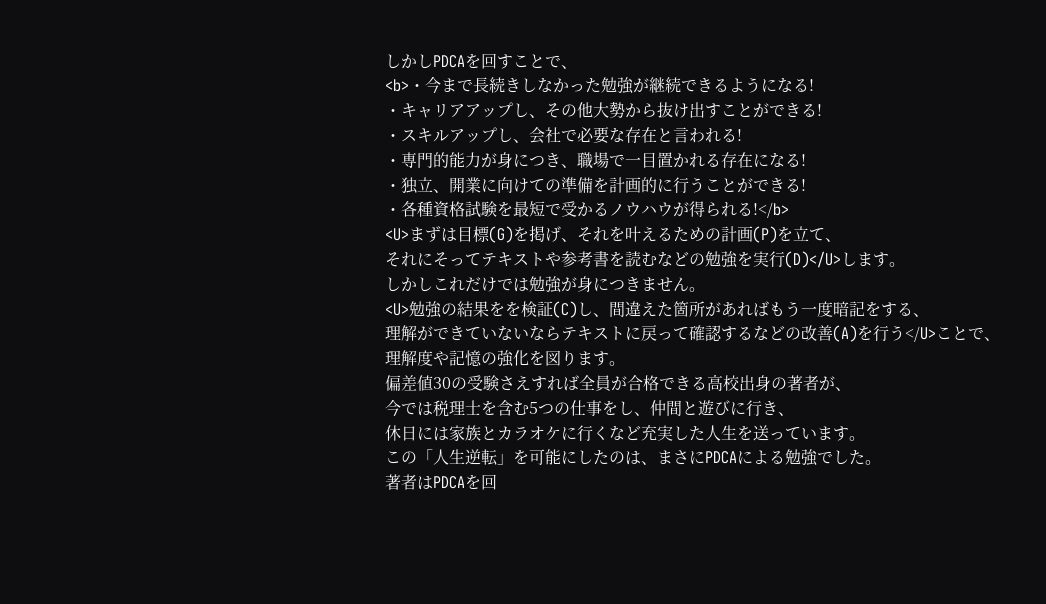しかしPDCAを回すことで、
<b>・今まで長続きしなかった勉強が継続できるようになる!
・キャリアアップし、その他大勢から抜け出すことができる!
・スキルアップし、会社で必要な存在と言われる!
・専門的能力が身につき、職場で一目置かれる存在になる!
・独立、開業に向けての準備を計画的に行うことができる!
・各種資格試験を最短で受かるノウハウが得られる!</b>
<U>まずは目標(G)を掲げ、それを叶えるための計画(P)を立て、
それにそってテキストや参考書を読むなどの勉強を実行(D)</U>します。
しかしこれだけでは勉強が身につきません。
<U>勉強の結果をを検証(C)し、間違えた箇所があればもう一度暗記をする、
理解ができていないならテキストに戻って確認するなどの改善(A)を行う</U>ことで、
理解度や記憶の強化を図ります。
偏差値30の受験さえすれば全員が合格できる高校出身の著者が、
今では税理士を含む5つの仕事をし、仲間と遊びに行き、
休日には家族とカラオケに行くなど充実した人生を送っています。
この「人生逆転」を可能にしたのは、まさにPDCAによる勉強でした。
著者はPDCAを回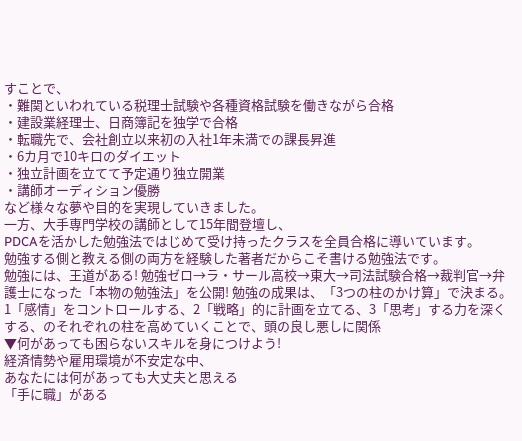すことで、
・難関といわれている税理士試験や各種資格試験を働きながら合格
・建設業経理士、日商簿記を独学で合格
・転職先で、会社創立以来初の入社1年未満での課長昇進
・6カ月で10キロのダイエット
・独立計画を立てて予定通り独立開業
・講師オーディション優勝
など様々な夢や目的を実現していきました。
一方、大手専門学校の講師として15年間登壇し、
PDCAを活かした勉強法ではじめて受け持ったクラスを全員合格に導いています。
勉強する側と教える側の両方を経験した著者だからこそ書ける勉強法です。
勉強には、王道がある! 勉強ゼロ→ラ・サール高校→東大→司法試験合格→裁判官→弁護士になった「本物の勉強法」を公開! 勉強の成果は、「3つの柱のかけ算」で決まる。1「感情」をコントロールする、2「戦略」的に計画を立てる、3「思考」する力を深くする、のそれぞれの柱を高めていくことで、頭の良し悪しに関係
▼何があっても困らないスキルを身につけよう!
経済情勢や雇用環境が不安定な中、
あなたには何があっても大丈夫と思える
「手に職」がある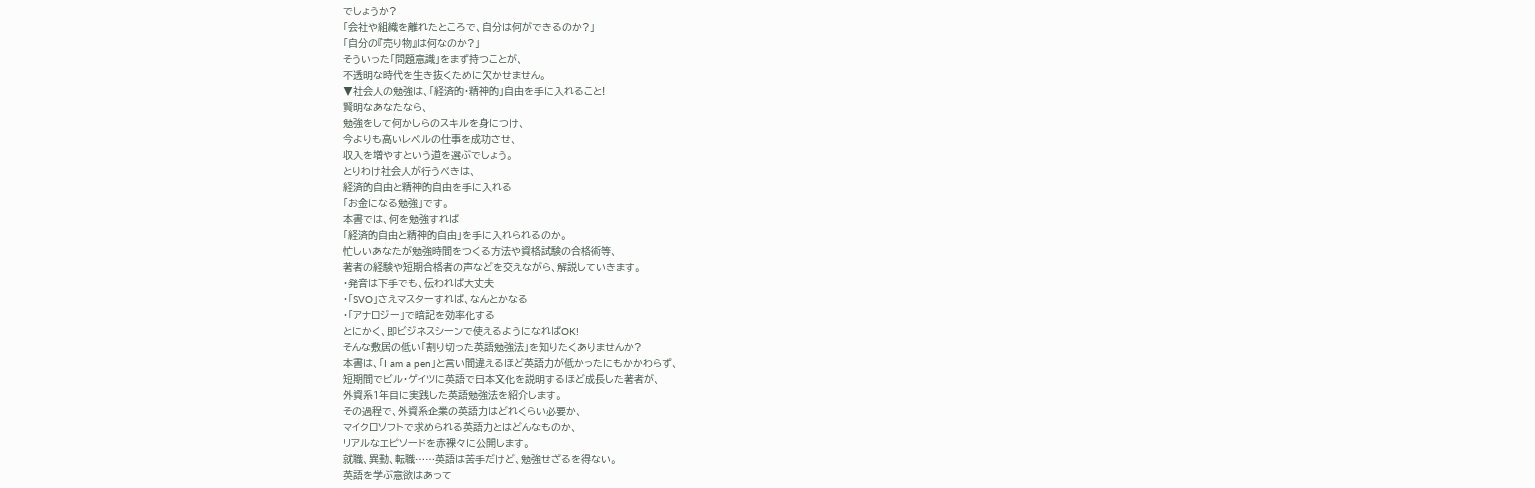でしょうか?
「会社や組織を離れたところで、自分は何ができるのか?」
「自分の『売り物』は何なのか?」
そういった「問題意識」をまず持つことが、
不透明な時代を生き抜くために欠かせません。
▼社会人の勉強は、「経済的・精神的」自由を手に入れること!
賢明なあなたなら、
勉強をして何かしらのスキルを身につけ、
今よりも高いレベルの仕事を成功させ、
収入を増やすという道を選ぶでしょう。
とりわけ社会人が行うべきは、
経済的自由と精神的自由を手に入れる
「お金になる勉強」です。
本書では、何を勉強すれば
「経済的自由と精神的自由」を手に入れられるのか。
忙しいあなたが勉強時間をつくる方法や資格試験の合格術等、
著者の経験や短期合格者の声などを交えながら、解説していきます。
・発音は下手でも、伝われば大丈夫
・「SVO」さえマスターすれば、なんとかなる
・「アナロジー」で暗記を効率化する
とにかく、即ビジネスシーンで使えるようになればOK!
そんな敷居の低い「割り切った英語勉強法」を知りたくありませんか?
本書は、「I am a pen」と言い間違えるほど英語力が低かったにもかかわらず、
短期間でビル・ゲイツに英語で日本文化を説明するほど成長した著者が、
外資系1年目に実践した英語勉強法を紹介します。
その過程で、外資系企業の英語力はどれくらい必要か、
マイクロソフトで求められる英語力とはどんなものか、
リアルなエピソードを赤裸々に公開します。
就職、異動、転職……英語は苦手だけど、勉強せざるを得ない。
英語を学ぶ意欲はあって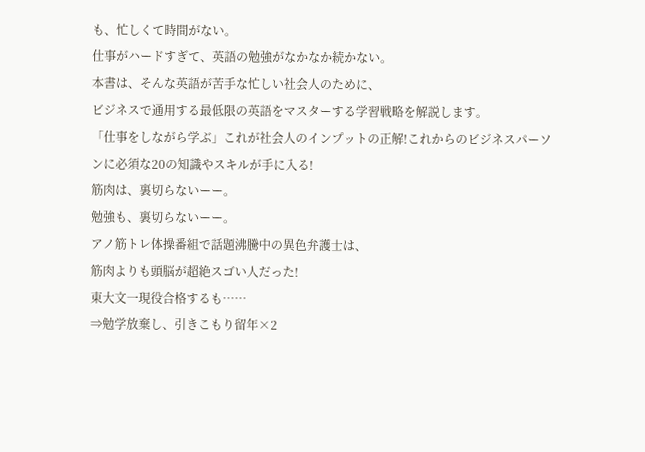も、忙しくて時間がない。
仕事がハードすぎて、英語の勉強がなかなか続かない。
本書は、そんな英語が苦手な忙しい社会人のために、
ビジネスで通用する最低限の英語をマスターする学習戦略を解説します。
「仕事をしながら学ぶ」これが社会人のインプットの正解!これからのビジネスパーソンに必須な20の知識やスキルが手に入る!
筋肉は、裏切らないーー。
勉強も、裏切らないーー。
アノ筋トレ体操番組で話題沸騰中の異色弁護士は、
筋肉よりも頭脳が超絶スゴい人だった!
東大文一現役合格するも……
⇒勉学放棄し、引きこもり留年×2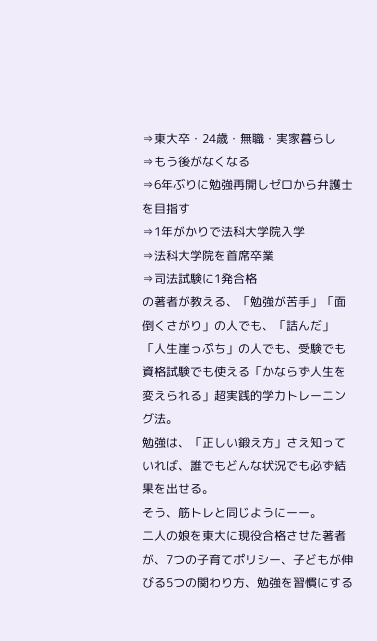⇒東大卒・24歳・無職・実家暮らし
⇒もう後がなくなる
⇒6年ぶりに勉強再開しゼロから弁護士を目指す
⇒1年がかりで法科大学院入学
⇒法科大学院を首席卒業
⇒司法試験に1発合格
の著者が教える、「勉強が苦手」「面倒くさがり」の人でも、「詰んだ」「人生崖っぷち」の人でも、受験でも資格試験でも使える「かならず人生を変えられる」超実践的学力トレーニング法。
勉強は、「正しい鍛え方」さえ知っていれば、誰でもどんな状況でも必ず結果を出せる。
そう、筋トレと同じようにーー。
二人の娘を東大に現役合格させた著者が、7つの子育てポリシー、子どもが伸びる5つの関わり方、勉強を習慣にする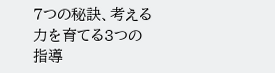7つの秘訣、考える力を育てる3つの指導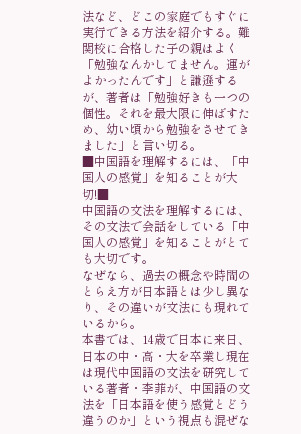法など、どこの家庭でもすぐに実行できる方法を紹介する。難関校に合格した子の親はよく「勉強なんかしてません。運がよかったんです」と謙遜するが、著者は「勉強好きも一つの個性。それを最大限に伸ばすため、幼い頃から勉強をさせてきました」と言い切る。
■中国語を理解するには、「中国人の感覚」を知ることが大切!■
中国語の文法を理解するには、その文法で会話をしている「中国人の感覚」を知ることがとても大切です。
なぜなら、過去の概念や時間のとらえ方が日本語とは少し異なり、その違いが文法にも現れているから。
本書では、14歳で日本に来日、日本の中・高・大を卒業し現在は現代中国語の文法を研究している著者・李菲が、中国語の文法を「日本語を使う感覚とどう違うのか」という視点も混ぜな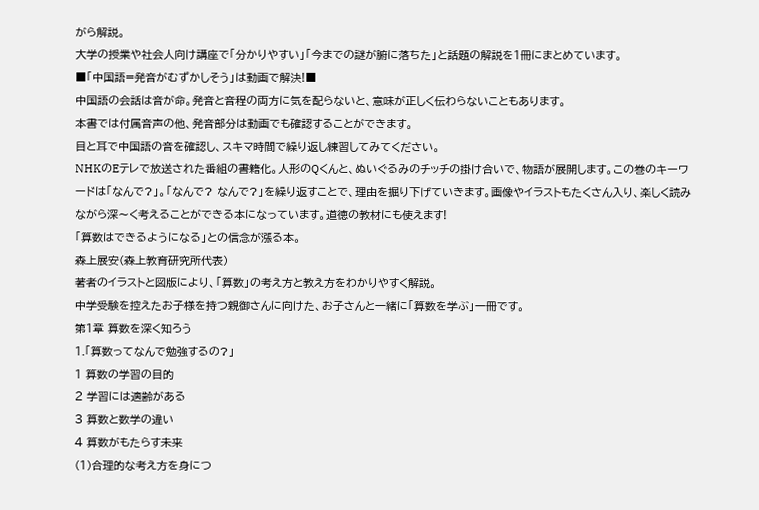がら解説。
大学の授業や社会人向け講座で「分かりやすい」「今までの謎が腑に落ちた」と話題の解説を1冊にまとめています。
■「中国語=発音がむずかしそう」は動画で解決!■
中国語の会話は音が命。発音と音程の両方に気を配らないと、意味が正しく伝わらないこともあります。
本書では付属音声の他、発音部分は動画でも確認することができます。
目と耳で中国語の音を確認し、スキマ時間で繰り返し練習してみてください。
NHKのEテレで放送された番組の書籍化。人形のQくんと、ぬいぐるみのチッチの掛け合いで、物語が展開します。この巻のキーワードは「なんで?」。「なんで? なんで?」を繰り返すことで、理由を掘り下げていきます。画像やイラストもたくさん入り、楽しく読みながら深〜く考えることができる本になっています。道徳の教材にも使えます!
「算数はできるようになる」との信念が漲る本。
森上展安(森上教育研究所代表)
著者のイラストと図版により、「算数」の考え方と教え方をわかりやすく解説。
中学受験を控えたお子様を持つ親御さんに向けた、お子さんと一緒に「算数を学ぶ」一冊です。
第1章 算数を深く知ろう
1.「算数ってなんで勉強するの?」
1 算数の学習の目的
2 学習には適齢がある
3 算数と数学の違い
4 算数がもたらす未来
(1)合理的な考え方を身につ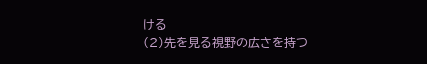ける
(2)先を見る視野の広さを持つ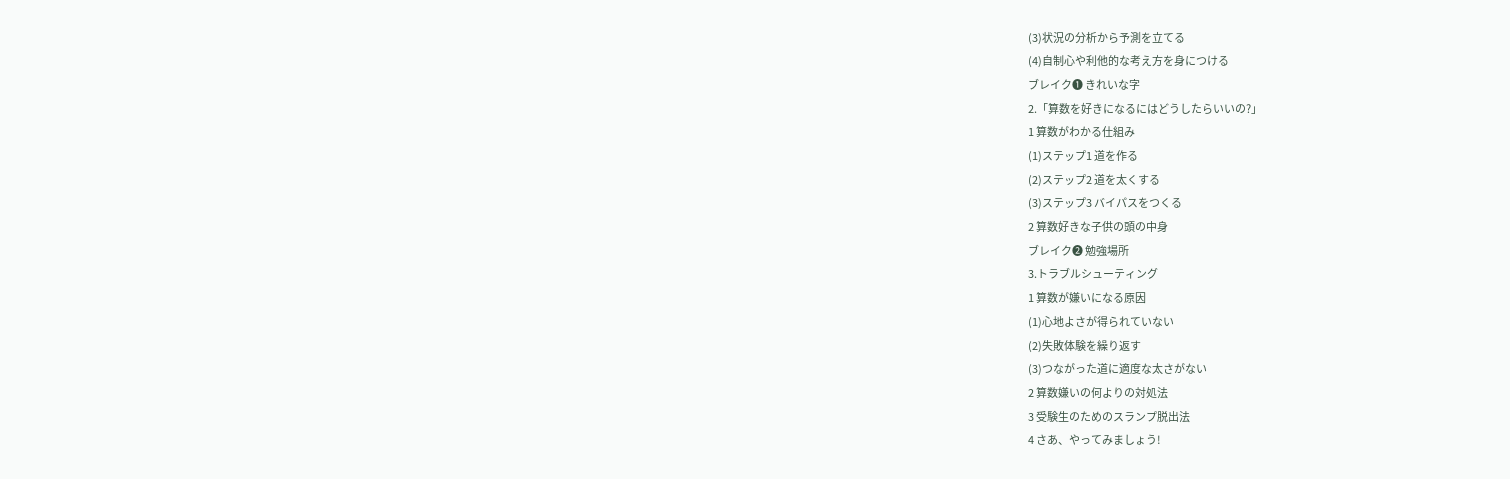(3)状況の分析から予測を立てる
(4)自制心や利他的な考え方を身につける
ブレイク❶ きれいな字
2.「算数を好きになるにはどうしたらいいの?」
1 算数がわかる仕組み
(1)ステップ1 道を作る
(2)ステップ2 道を太くする
(3)ステップ3 バイパスをつくる
2 算数好きな子供の頭の中身
ブレイク❷ 勉強場所
3.トラブルシューティング
1 算数が嫌いになる原因
(1)心地よさが得られていない
(2)失敗体験を繰り返す
(3)つながった道に適度な太さがない
2 算数嫌いの何よりの対処法
3 受験生のためのスランプ脱出法
4 さあ、やってみましょう!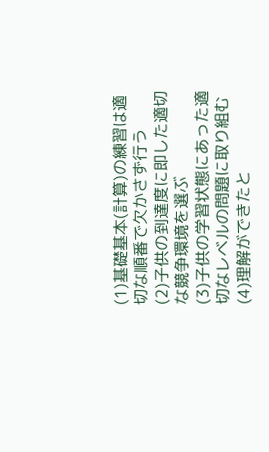(1)基礎基本(計算)の練習は適切な順番で欠かさず行う
(2)子供の到達度に即した適切な競争環境を選ぶ
(3)子供の学習状態にあった適切なレベルの問題に取り組む
(4)理解ができたと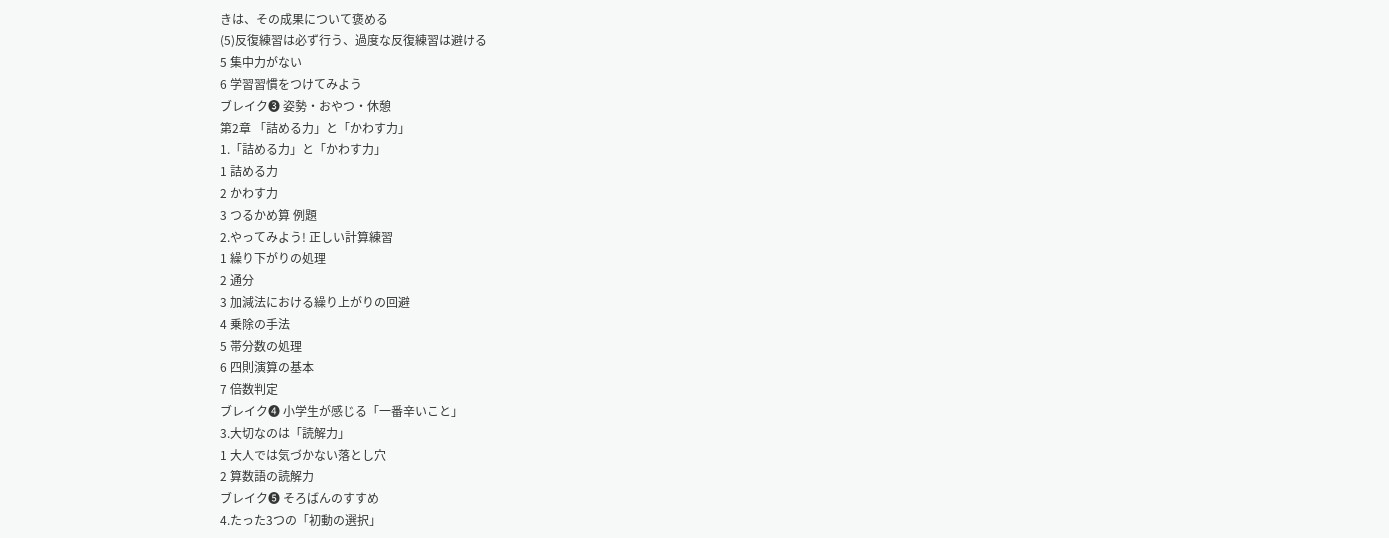きは、その成果について褒める
(5)反復練習は必ず行う、過度な反復練習は避ける
5 集中力がない
6 学習習慣をつけてみよう
ブレイク❸ 姿勢・おやつ・休憩
第2章 「詰める力」と「かわす力」
1.「詰める力」と「かわす力」
1 詰める力
2 かわす力
3 つるかめ算 例題
2.やってみよう! 正しい計算練習
1 繰り下がりの処理
2 通分
3 加減法における繰り上がりの回避
4 乗除の手法
5 帯分数の処理
6 四則演算の基本
7 倍数判定
ブレイク❹ 小学生が感じる「一番辛いこと」
3.大切なのは「読解力」
1 大人では気づかない落とし穴
2 算数語の読解力
ブレイク❺ そろばんのすすめ
4.たった3つの「初動の選択」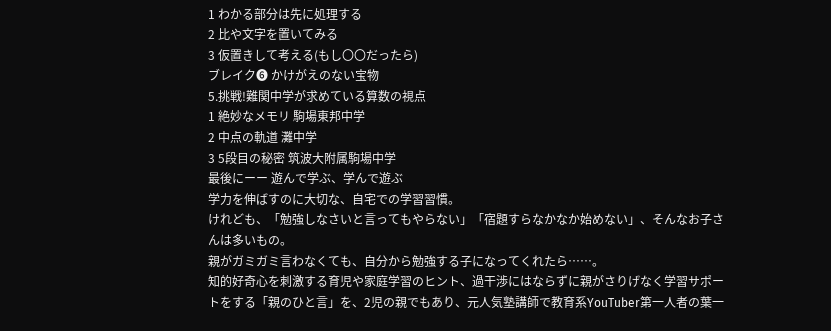1 わかる部分は先に処理する
2 比や文字を置いてみる
3 仮置きして考える(もし〇〇だったら)
ブレイク❻ かけがえのない宝物
5.挑戦!難関中学が求めている算数の視点
1 絶妙なメモリ 駒場東邦中学
2 中点の軌道 灘中学
3 5段目の秘密 筑波大附属駒場中学
最後にーー 遊んで学ぶ、学んで遊ぶ
学力を伸ばすのに大切な、自宅での学習習慣。
けれども、「勉強しなさいと言ってもやらない」「宿題すらなかなか始めない」、そんなお子さんは多いもの。
親がガミガミ言わなくても、自分から勉強する子になってくれたら……。
知的好奇心を刺激する育児や家庭学習のヒント、過干渉にはならずに親がさりげなく学習サポートをする「親のひと言」を、2児の親でもあり、元人気塾講師で教育系YouTuber第一人者の葉一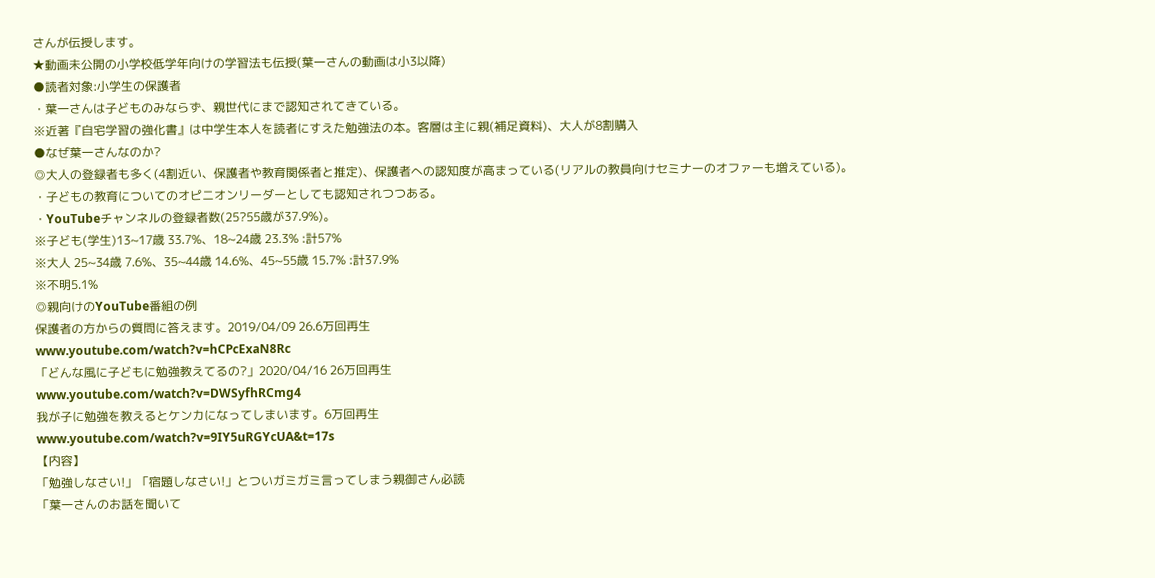さんが伝授します。
★動画未公開の小学校低学年向けの学習法も伝授(葉一さんの動画は小3以降)
●読者対象:小学生の保護者
・葉一さんは子どものみならず、親世代にまで認知されてきている。
※近著『自宅学習の強化書』は中学生本人を読者にすえた勉強法の本。客層は主に親(補足資料)、大人が8割購入
●なぜ葉一さんなのか?
◎大人の登録者も多く(4割近い、保護者や教育関係者と推定)、保護者への認知度が高まっている(リアルの教員向けセミナーのオファーも増えている)。
・子どもの教育についてのオピニオンリーダーとしても認知されつつある。
・YouTubeチャンネルの登録者数(25?55歳が37.9%)。
※子ども(学生)13~17歳 33.7%、18~24歳 23.3% :計57%
※大人 25~34歳 7.6%、35~44歳 14.6%、45~55歳 15.7% :計37.9%
※不明5.1%
◎親向けのYouTube番組の例
保護者の方からの質問に答えます。2019/04/09 26.6万回再生
www.youtube.com/watch?v=hCPcExaN8Rc
「どんな風に子どもに勉強教えてるの?」2020/04/16 26万回再生
www.youtube.com/watch?v=DWSyfhRCmg4
我が子に勉強を教えるとケンカになってしまいます。6万回再生
www.youtube.com/watch?v=9IY5uRGYcUA&t=17s
【内容】
「勉強しなさい!」「宿題しなさい!」とついガミガミ言ってしまう親御さん必読
「葉一さんのお話を聞いて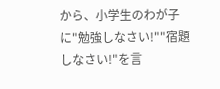から、小学生のわが子に"勉強しなさい!""宿題しなさい!"を言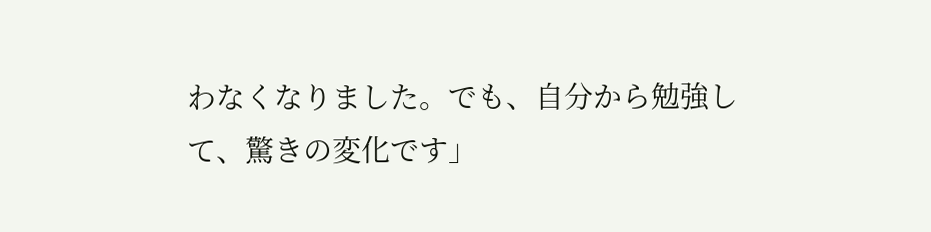わなくなりました。でも、自分から勉強して、驚きの変化です」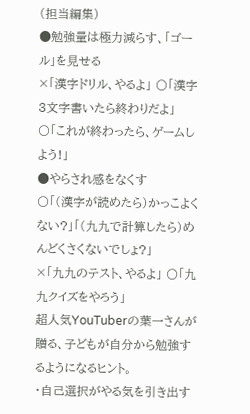(担当編集)
●勉強量は極力減らす、「ゴール」を見せる
×「漢字ドリル、やるよ」 〇「漢字3文字書いたら終わりだよ」
〇「これが終わったら、ゲームしよう!」
●やらされ感をなくす
〇「(漢字が読めたら)かっこよくない?」「(九九で計算したら)めんどくさくないでしょ?」
×「九九のテスト、やるよ」 〇「九九クイズをやろう」
超人気YouTuberの葉一さんが贈る、子どもが自分から勉強するようになるヒント。
・自己選択がやる気を引き出す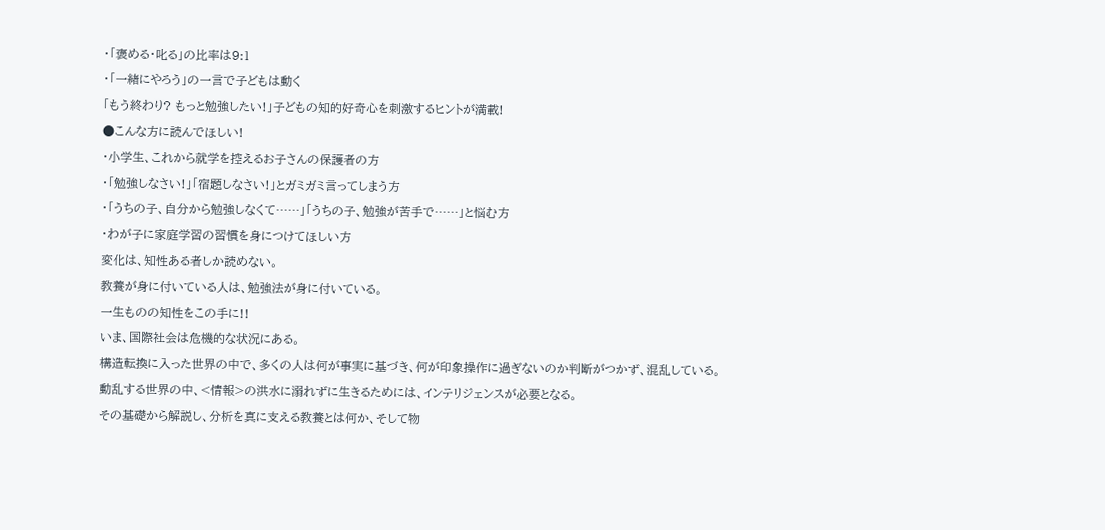・「褒める・叱る」の比率は9:1
・「一緒にやろう」の一言で子どもは動く
「もう終わり? もっと勉強したい!」子どもの知的好奇心を刺激するヒントが満載!
●こんな方に読んでほしい!
・小学生、これから就学を控えるお子さんの保護者の方
・「勉強しなさい!」「宿題しなさい!」とガミガミ言ってしまう方
・「うちの子、自分から勉強しなくて……」「うちの子、勉強が苦手で……」と悩む方
・わが子に家庭学習の習慣を身につけてほしい方
変化は、知性ある者しか読めない。
教養が身に付いている人は、勉強法が身に付いている。
一生ものの知性をこの手に!!
いま、国際社会は危機的な状況にある。
構造転換に入った世界の中で、多くの人は何が事実に基づき、何が印象操作に過ぎないのか判断がつかず、混乱している。
動乱する世界の中、<情報>の洪水に溺れずに生きるためには、インテリジェンスが必要となる。
その基礎から解説し、分析を真に支える教養とは何か、そして物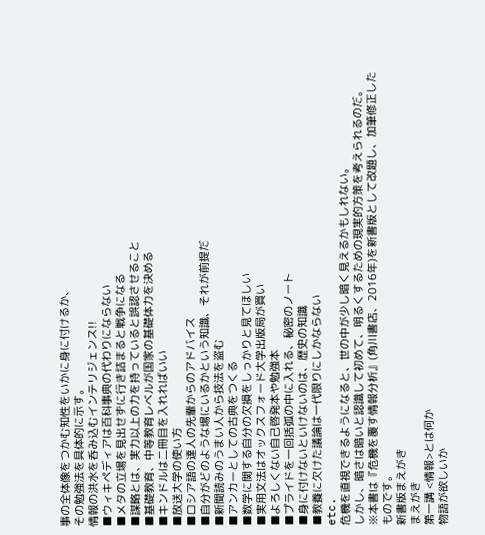事の全体像をつかむ知性をいかに身に付けるか、
その勉強法を具体的に示す。
情報の洪水を呑み込むインテリジェンス!!
■ウィキペディアは百科事典の代わりにならない
■メタの立場を見出せずに行き詰まると戦争になる
■謀略とは、実力以上の力を持っていると誤認させること
■基礎教育、中等教育レベルが国家の基礎体力を決める
■キンドルは二冊目を入れればいい
■放送大学の使い方
■ロシア語の達人の先輩からのアドバイス
■自分がどのような場にいるかという知識、それが前提だ
■新聞読みのうまい人から技法を盗む
■アンカーとしての古典をつくる
■数学に関する自分の欠損をしっかりと見てほしい
■実用文法はオックスフォード大学出版局が買い
■よろしくない自己啓発本や勉強本
■プライドを一回括弧の中に入れる、秘密のノート
■身に付けないといけないのは、歴史の知識
■教養に欠けた議論は一代限りにしかならない
etc.
危機を直視できるようになると、世の中が少し暗く見えるかもしれない。
しかし、暗さは暗いと認識して初めて、明るくするための現実的方策を考えられるのだ。
※本書は『危機を覆す情報分析』(角川書店、2016年)を新書版として改題し、加筆修正したものです。
新書版まえがき
まえがき
第一講 <情報>とは何か
物語が欲しいか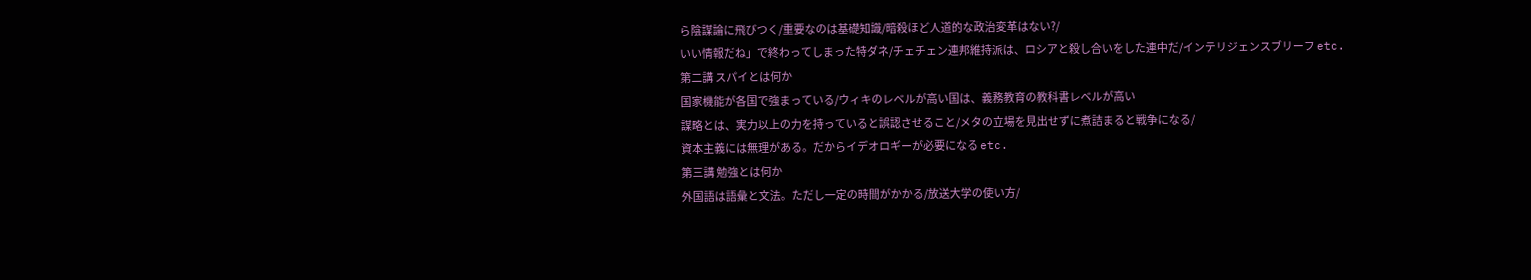ら陰謀論に飛びつく/重要なのは基礎知識/暗殺ほど人道的な政治変革はない?/
いい情報だね」で終わってしまった特ダネ/チェチェン連邦維持派は、ロシアと殺し合いをした連中だ/インテリジェンスブリーフ etc.
第二講 スパイとは何か
国家機能が各国で強まっている/ウィキのレベルが高い国は、義務教育の教科書レベルが高い
謀略とは、実力以上の力を持っていると誤認させること/メタの立場を見出せずに煮詰まると戦争になる/
資本主義には無理がある。だからイデオロギーが必要になる etc.
第三講 勉強とは何か
外国語は語彙と文法。ただし一定の時間がかかる/放送大学の使い方/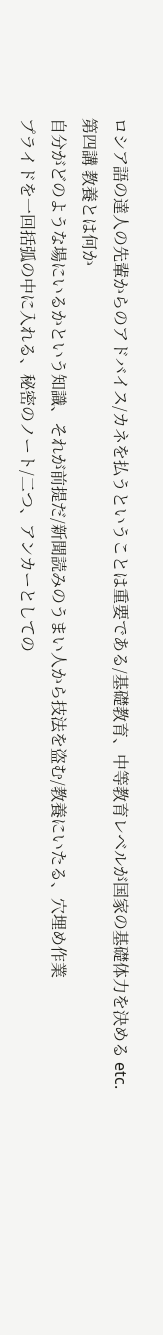ロシア語の達人の先輩からのアドバイス/カネを払うということは重要である/基礎教育、中等教育レベルが国家の基礎体力を決める etc.
第四講 教養とは何か
自分がどのような場にいるかという知識、それが前提だ/新聞読みのうまい人から技法を盗む/教養にいたる、穴埋め作業
プライドを一回括弧の中に入れる、秘密のノート/二つ、アンカーとしての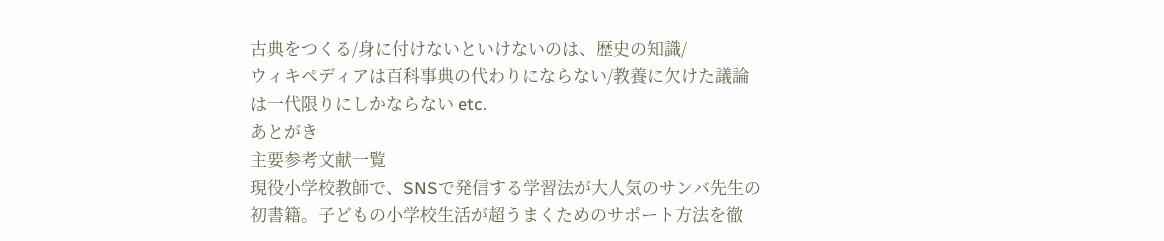古典をつくる/身に付けないといけないのは、歴史の知識/
ウィキペディアは百科事典の代わりにならない/教養に欠けた議論は一代限りにしかならない etc.
あとがき
主要参考文献一覧
現役小学校教師で、SNSで発信する学習法が大人気のサンバ先生の初書籍。子どもの小学校生活が超うまくためのサポート方法を徹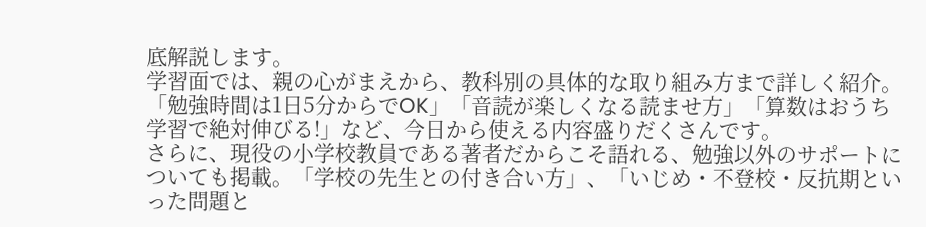底解説します。
学習面では、親の心がまえから、教科別の具体的な取り組み方まで詳しく紹介。「勉強時間は1日5分からでOK」「音読が楽しくなる読ませ方」「算数はおうち学習で絶対伸びる!」など、今日から使える内容盛りだくさんです。
さらに、現役の小学校教員である著者だからこそ語れる、勉強以外のサポートについても掲載。「学校の先生との付き合い方」、「いじめ・不登校・反抗期といった問題と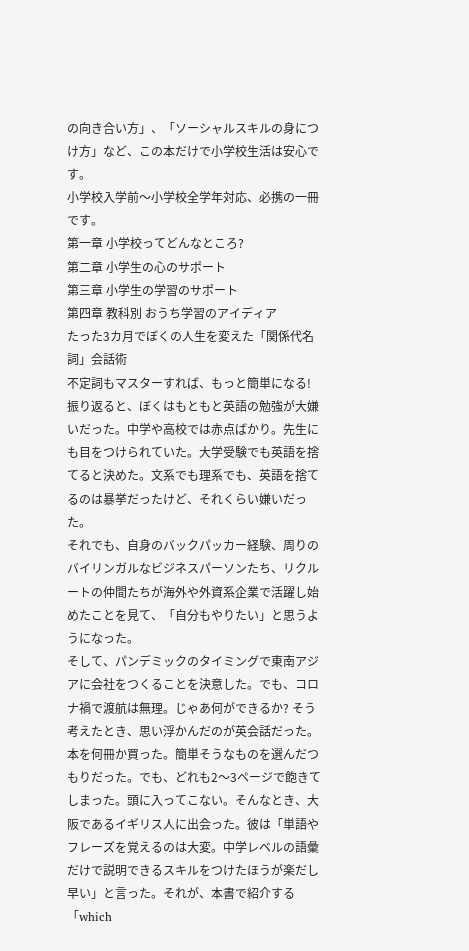の向き合い方」、「ソーシャルスキルの身につけ方」など、この本だけで小学校生活は安心です。
小学校入学前〜小学校全学年対応、必携の一冊です。
第一章 小学校ってどんなところ?
第二章 小学生の心のサポート
第三章 小学生の学習のサポート
第四章 教科別 おうち学習のアイディア
たった3カ月でぼくの人生を変えた「関係代名詞」会話術
不定詞もマスターすれば、もっと簡単になる!
振り返ると、ぼくはもともと英語の勉強が大嫌いだった。中学や高校では赤点ばかり。先生にも目をつけられていた。大学受験でも英語を捨てると決めた。文系でも理系でも、英語を捨てるのは暴挙だったけど、それくらい嫌いだった。
それでも、自身のバックパッカー経験、周りのバイリンガルなビジネスパーソンたち、リクルートの仲間たちが海外や外資系企業で活躍し始めたことを見て、「自分もやりたい」と思うようになった。
そして、パンデミックのタイミングで東南アジアに会社をつくることを決意した。でも、コロナ禍で渡航は無理。じゃあ何ができるか? そう考えたとき、思い浮かんだのが英会話だった。
本を何冊か買った。簡単そうなものを選んだつもりだった。でも、どれも2〜3ページで飽きてしまった。頭に入ってこない。そんなとき、大阪であるイギリス人に出会った。彼は「単語やフレーズを覚えるのは大変。中学レベルの語彙だけで説明できるスキルをつけたほうが楽だし早い」と言った。それが、本書で紹介する「which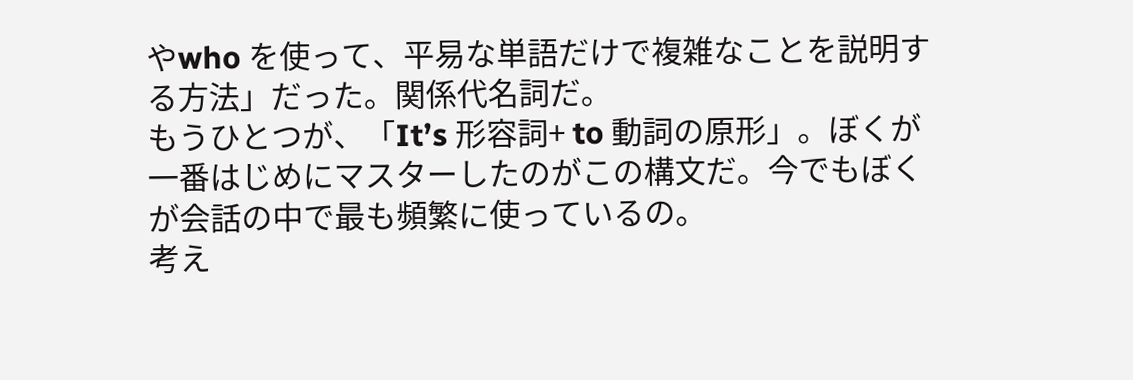やwho を使って、平易な単語だけで複雑なことを説明する方法」だった。関係代名詞だ。
もうひとつが、「It’s 形容詞+ to 動詞の原形」。ぼくが一番はじめにマスターしたのがこの構文だ。今でもぼくが会話の中で最も頻繁に使っているの。
考え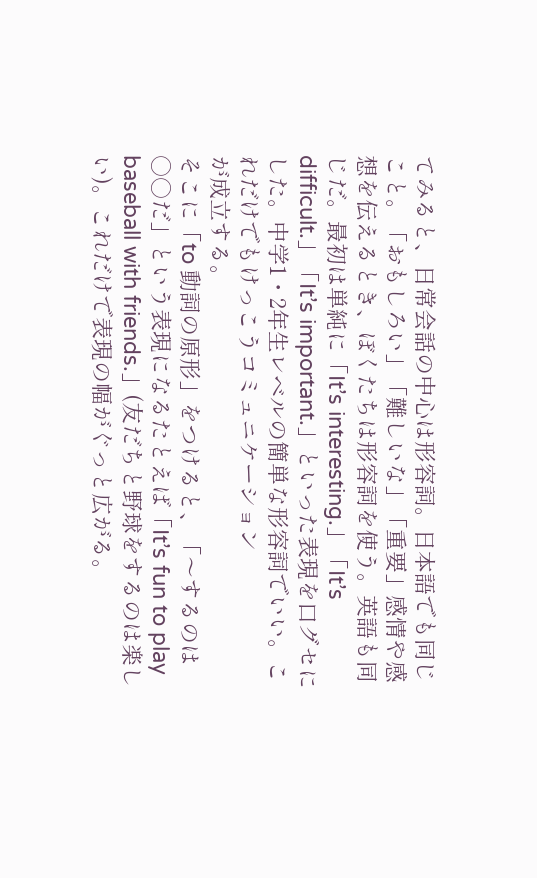てみると、日常会話の中心は形容詞。日本語でも同じこと。「おもしろい」「難しいな」「重要」感情や感想を伝えるとき、ぼくたちは形容詞を使う。英語も同じだ。最初は単純に「It’s interesting.」「It’s difficult.」「It’s important.」といった表現を口グセにした。中学1・2年生レベルの簡単な形容詞でいい。これだけでもけっこうコミュニケーション
が成立する。
そこに「to 動詞の原形」をつけると、「〜するのは○○だ」という表現になるたとえば「It’s fun to play baseball with friends.」(友だちと野球をするのは楽しい)。これだけで表現の幅がぐっと広がる。